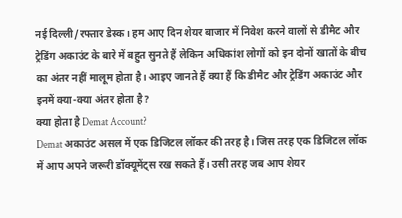नई दिल्ली/रफ्तार डेस्क। हम आए दिन शेयर बाजार में निवेश करने वालों से डीमैट और ट्रेडिंग अकाउंट के बारे में बहुत सुनते हैं लेकिन अधिकांश लोगों को इन दोनों खातों के बीच का अंतर नहीं मालूम होता है। आइए जानते हैं क्या हैं कि डीमैट और ट्रेडिंग अकाउंट और इनमें क्या-क्या अंतर होता है?
क्या होता है Demat Account?
Demat अकाउंट असल में एक डिजिटल लॉकर की तरह है। जिस तरह एक डिजिटल लॉक में आप अपने जरूरी डॉक्यूमेंट्स रख सकते हैं। उसी तरह जब आप शेयर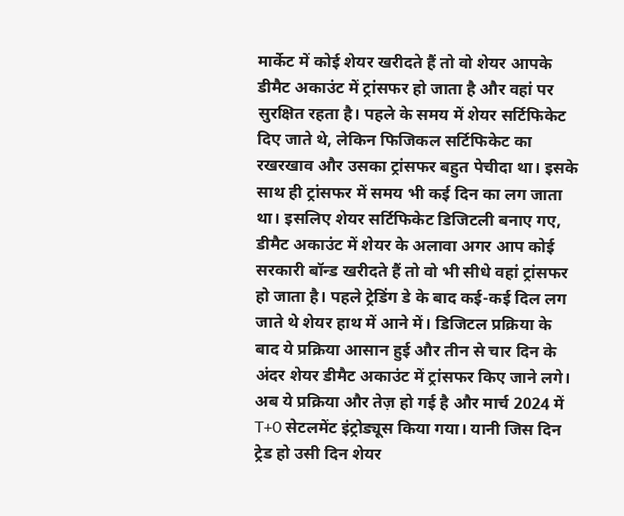मार्केट में कोई शेयर खरीदते हैं तो वो शेयर आपके डीमैट अकाउंट में ट्रांसफर हो जाता है और वहां पर सुरक्षित रहता है। पहले के समय में शेयर सर्टिफिकेट दिए जाते थे, लेकिन फिजिकल सर्टिफिकेट का रखरखाव और उसका ट्रांसफर बहुत पेचीदा था। इसके साथ ही ट्रांसफर में समय भी कई दिन का लग जाता था। इसलिए शेयर सर्टिफिकेट डिजिटली बनाए गए, डीमैट अकाउंट में शेयर के अलावा अगर आप कोई सरकारी बॉन्ड खरीदते हैं तो वो भी सीधे वहां ट्रांसफर हो जाता है। पहले ट्रेडिंग डे के बाद कई-कई दिल लग जाते थे शेयर हाथ में आने में। डिजिटल प्रक्रिया के बाद ये प्रक्रिया आसान हुई और तीन से चार दिन के अंदर शेयर डीमैट अकाउंट में ट्रांसफर किए जाने लगे। अब ये प्रक्रिया और तेज़ हो गई है और मार्च 2024 में T+0 सेटलमेंट इंट्रोड्यूस किया गया। यानी जिस दिन ट्रेड हो उसी दिन शेयर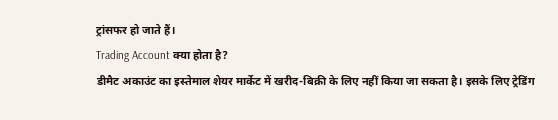ट्रांसफर हो जाते हैं।
Trading Account क्या होता है?
डीमैट अकाउंट का इस्तेमाल शेयर मार्केट में खरीद-बिक्री के लिए नहीं किया जा सकता है। इसके लिए ट्रेडिंग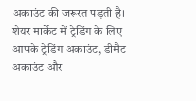अकाउंट की जरूरत पड़ती है। शेयर मार्केट में ट्रेडिंग के लिए आपके ट्रेडिंग अकाउंट, डीमैट अकाउंट और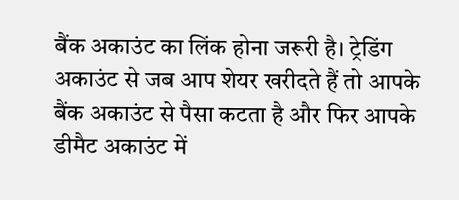बैंक अकाउंट का लिंक होना जरूरी है। ट्रेडिंग अकाउंट से जब आप शेयर खरीदते हैं तो आपके बैंक अकाउंट से पैसा कटता है और फिर आपके डीमैट अकाउंट में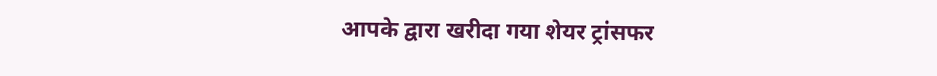आपके द्वारा खरीदा गया शेयर ट्रांसफर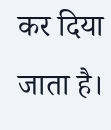कर दिया जाता है।